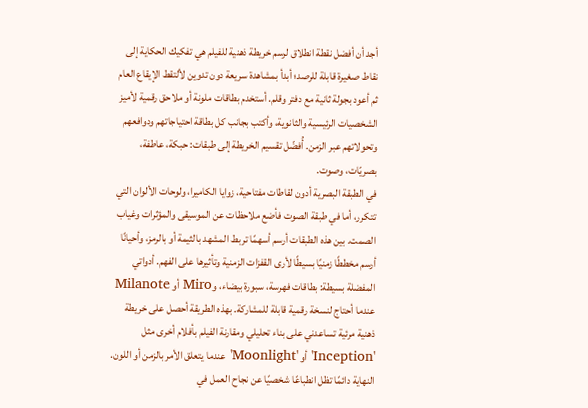أجد أن أفضل نقطة انطلاق لرسم خريطة ذهنية للفيلم هي تفكيك الحكاية إلى نقاط صغيرة قابلة للرصد؛ أبدأ بمشاهدة سريعة دون تدوين لألتقط الإيقاع العام ثم أعود بجولة ثانية مع دفتر وقلم. أستخدم بطاقات ملونة أو ملاحق رقمية لأميز الشخصيات الرئيسية والثانوية، وأكتب بجانب كل بطاقة احتياجاتهم ودوافعهم وتحولاتهم عبر الزمن. أُفضّل تقسيم الخريطة إلى طبقات: حبكة، عاطفة، بصريّات، وصوت.
في الطبقة البصرية أدون لقاطات مفتاحية، زوايا الكاميرا، ولوحات الألوان التي تتكرر، أما في طبقة الصوت فأضع ملاحظات عن الموسيقى والمؤثرات وغياب الصمت. بين هذه الطبقات أرسم أسهمًا تربط المشهد بالثيمة أو بالرمز، وأحيانًا أرسم مخططًا زمنيًا بسيطًا لأرى القفزات الزمنية وتأثيرها على الفهم. أدواتي المفضلة بسيطة: بطاقات فهرسة، سبورة بيضاء، وMiro أو Milanote عندما أحتاج لنسخة رقمية قابلة للمشاركة. بهذه الطريقة أحصل على خريطة ذهنية مرئية تساعدني على بناء تحليلي ومقارنة الفيلم بأفلام أخرى مثل 'Inception' أو 'Moonlight' عندما يتعلق الأمر بالزمن أو اللون. النهاية دائمًا تظل انطباعًا شخصيًا عن نجاح العمل في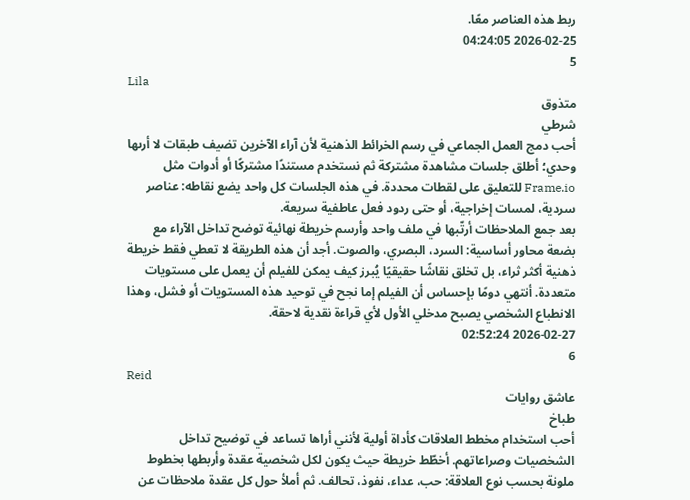ربط هذه العناصر معًا.
2026-02-25 04:24:05
5
Lila
متذوق
شرطي
أحب دمج العمل الجماعي في رسم الخرائط الذهنية لأن آراء الآخرين تضيف طبقات لا أرىها وحدي؛ أطلق جلسات مشاهدة مشتركة ثم نستخدم مستندًا مشتركًا أو أدوات مثل Frame.io للتعليق على لقطات محددة. في هذه الجلسات كل واحد يضع نقاطه: عناصر سردية، لمسات إخراجية، أو حتى ردود فعل عاطفية سريعة.
بعد جمع الملاحظات أرتّبها في ملف واحد وأرسم خريطة نهائية توضح تداخل الآراء مع بضعة محاور أساسية: السرد، البصري، والصوت. أجد أن هذه الطريقة لا تعطي فقط خريطة ذهنية أكثر ثراء، بل تخلق نقاشًا حقيقيًا يُبرز كيف يمكن للفيلم أن يعمل على مستويات متعددة. أنتهي دومًا بإحساس أن الفيلم إما نجح في توحيد هذه المستويات أو فشل، وهذا الانطباع الشخصي يصبح مدخلي الأول لأي قراءة نقدية لاحقة.
2026-02-27 02:52:24
6
Reid
عاشق روايات
طباخ
أحب استخدام مخطط العلاقات كأداة أولية لأنني أراها تساعد في توضيح تداخل الشخصيات وصراعاتهم. أخطّط خريطة حيث يكون لكل شخصية عقدة وأربطها بخطوط ملونة بحسب نوع العلاقة: حب، عداء، نفوذ، تحالف. ثم أملأ حول كل عقدة ملاحظات عن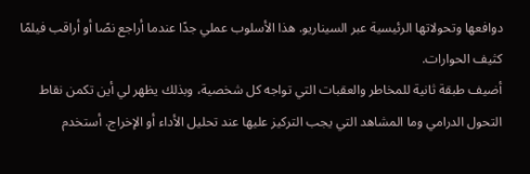دوافعها وتحولاتها الرئيسية عبر السيناريو. هذا الأسلوب عملي جدًا عندما أراجع نصًا أو أراقب فيلمًا كثيف الحوارات.
أضيف طبقة ثانية للمخاطر والعقبات التي تواجه كل شخصية، وبذلك يظهر لي أين تكمن نقاط التحول الدرامي وما المشاهد التي يجب التركيز عليها عند تحليل الأداء أو الإخراج. أستخدم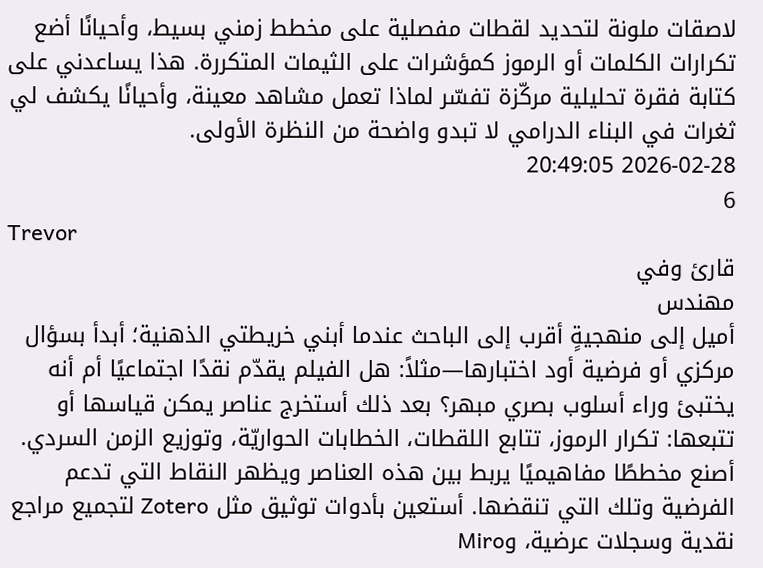لاصقات ملونة لتحديد لقطات مفصلية على مخطط زمني بسيط، وأحيانًا أضع تكرارات الكلمات أو الرموز كمؤشرات على الثيمات المتكررة. هذا يساعدني على كتابة فقرة تحليلية مركّزة تفسّر لماذا تعمل مشاهد معينة، وأحيانًا يكشف لي ثغرات في البناء الدرامي لا تبدو واضحة من النظرة الأولى.
2026-02-28 20:49:05
6
Trevor
قارئ وفي
مهندس
أميل إلى منهجيةٍ أقرب إلى الباحث عندما أبني خريطتي الذهنية؛ أبدأ بسؤال مركزي أو فرضية أود اختبارها—مثلاً: هل الفيلم يقدّم نقدًا اجتماعيًا أم أنه يختبئ وراء أسلوب بصري مبهر؟ بعد ذلك أستخرج عناصر يمكن قياسها أو تتبعها: تكرار الرموز، تتابع اللقطات، الخطابات الحواريّة، وتوزيع الزمن السردي.
أصنع مخططًا مفاهيميًا يربط بين هذه العناصر ويظهر النقاط التي تدعم الفرضية وتلك التي تنقضها. أستعين بأدوات توثيق مثل Zotero لتجميع مراجع نقدية وسجلات عرضية، وMiro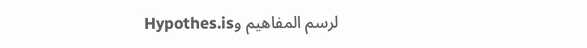لرسم المفاهيم وHypothes.is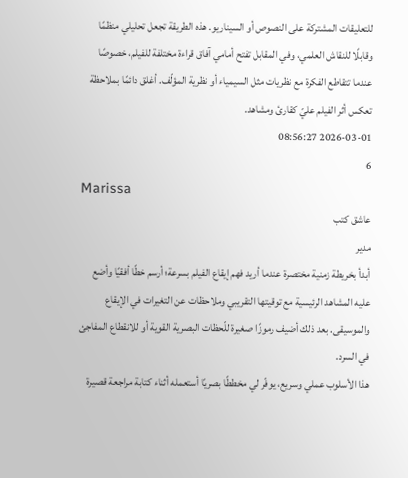للتعليقات المشتركة على النصوص أو السيناريو. هذه الطريقة تجعل تحليلي منظمًا وقابلًا للنقاش العلمي، وفي المقابل تفتح أمامي آفاق قراءة مختلفة للفيلم، خصوصًا عندما تتقاطع الفكرة مع نظريات مثل السيمياء أو نظرية المؤلّف. أغلق دائمًا بملاحظة تعكس أثر الفيلم عليّ كقارئ ومشاهد.
2026-03-01 08:56:27
6
Marissa
عاشق كتب
مدير
أبدأ بخريطة زمنية مختصرة عندما أريد فهم إيقاع الفيلم بسرعة؛ أرسم خطًا أفقيًا وأضع عليه المشاهد الرئيسية مع توقيتها التقريبي وملاحظات عن التغيرات في الإيقاع والموسيقى. بعد ذلك أضيف رموزًا صغيرة للّحظات البصرية القوية أو للانقطاع المفاجئ في السرد.
هذا الأسلوب عملي وسريع، يوفّر لي مخططًا بصريًا أستعمله أثناء كتابة مراجعة قصيرة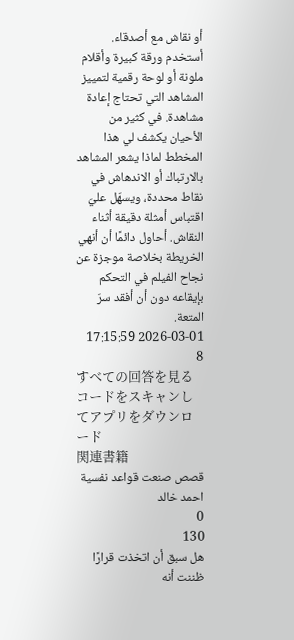أو نقاش مع أصدقاء. أستخدم ورقة كبيرة وأقلام ملونة أو لوحة رقمية لتمييز المشاهد التي تحتاج إعادة مشاهدة. في كثير من الأحيان يكشف لي هذا المخطط لماذا يشعر المشاهد بالارتباك أو الاندهاش في نقاط محددة، ويسهّل عليّ اقتباس أمثلة دقيقة أثناء النقاش. أحاول دائمًا أن أنهي الخريطة بخلاصة موجزة عن نجاح الفيلم في التحكم بإيقاعه دون أن أفقد سرّ المتعة.
2026-03-01 17:15:59
8
すべての回答を見る
コードをスキャンしてアプリをダウンロード
関連書籍
قصص صنعت قواعد نفسية
احمد خالد
0
130
هل سبق أن اتخذت قرارًا ظننت أنه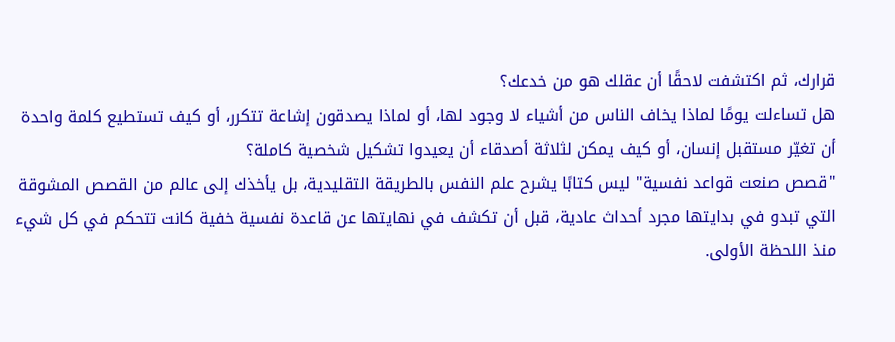قرارك، ثم اكتشفت لاحقًا أن عقلك هو من خدعك؟
هل تساءلت يومًا لماذا يخاف الناس من أشياء لا وجود لها، أو لماذا يصدقون إشاعة تتكرر، أو كيف تستطيع كلمة واحدة أن تغيّر مستقبل إنسان، أو كيف يمكن لثلاثة أصدقاء أن يعيدوا تشكيل شخصية كاملة؟
"قصص صنعت قواعد نفسية" ليس كتابًا يشرح علم النفس بالطريقة التقليدية، بل يأخذك إلى عالم من القصص المشوقة التي تبدو في بدايتها مجرد أحداث عادية، قبل أن تكشف في نهايتها عن قاعدة نفسية خفية كانت تتحكم في كل شيء منذ اللحظة الأولى.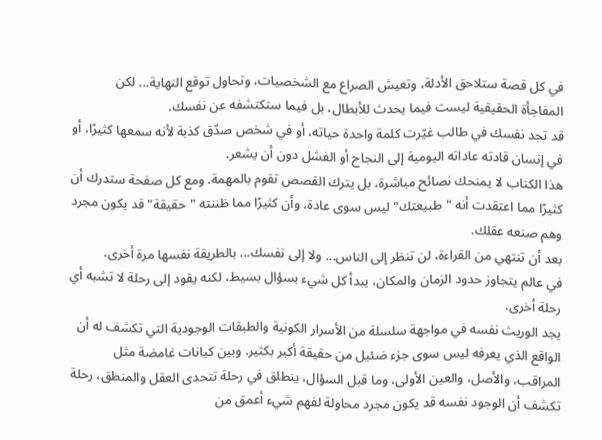في كل قصة ستلاحق الأدلة، وتعيش الصراع مع الشخصيات، وتحاول توقع النهاية... لكن المفاجأة الحقيقية ليست فيما يحدث للأبطال، بل فيما ستكتشفه عن نفسك.
قد تجد نفسك في طالب غيّرت كلمة واحدة حياته، أو في شخص صدّق كذبة لأنه سمعها كثيرًا، أو في إنسان قادته عاداته اليومية إلى النجاح أو الفشل دون أن يشعر.
هذا الكتاب لا يمنحك نصائح مباشرة، بل يترك القصص تقوم بالمهمة. ومع كل صفحة ستدرك أن كثيرًا مما اعتقدت أنه "طبيعتك" ليس سوى عادة، وأن كثيرًا مما ظننته "حقيقة" قد يكون مجرد وهم صنعه عقلك.
بعد أن تنتهي من القراءة، لن تنظر إلى الناس... ولا إلى نفسك... بالطريقة نفسها مرة أخرى.
في عالم يتجاوز حدود الزمان والمكان، يبدأ كل شيء بسؤال بسيط، لكنه يقود إلى رحلة لا تشبه أي رحلة أخرى.
يجد الوريث نفسه في مواجهة سلسلة من الأسرار الكونية والطبقات الوجودية التي تكشف له أن الواقع الذي يعرفه ليس سوى جزء ضئيل من حقيقة أكبر بكثير. وبين كيانات غامضة مثل المراقب، والأصل، والعين الأولى، وما قبل السؤال، ينطلق في رحلة تتحدى العقل والمنطق، رحلة تكشف أن الوجود نفسه قد يكون مجرد محاولة لفهم شيء أعمق من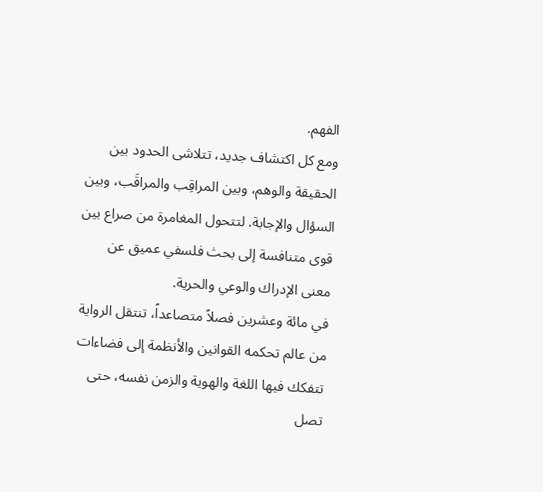الفهم.
ومع كل اكتشاف جديد، تتلاشى الحدود بين الحقيقة والوهم، وبين المراقِب والمراقَب، وبين السؤال والإجابة. لتتحول المغامرة من صراع بين قوى متنافسة إلى بحث فلسفي عميق عن معنى الإدراك والوعي والحرية.
في مائة وعشرين فصلاً متصاعداً، تنتقل الرواية من عالم تحكمه القوانين والأنظمة إلى فضاءات تتفكك فيها اللغة والهوية والزمن نفسه، حتى تصل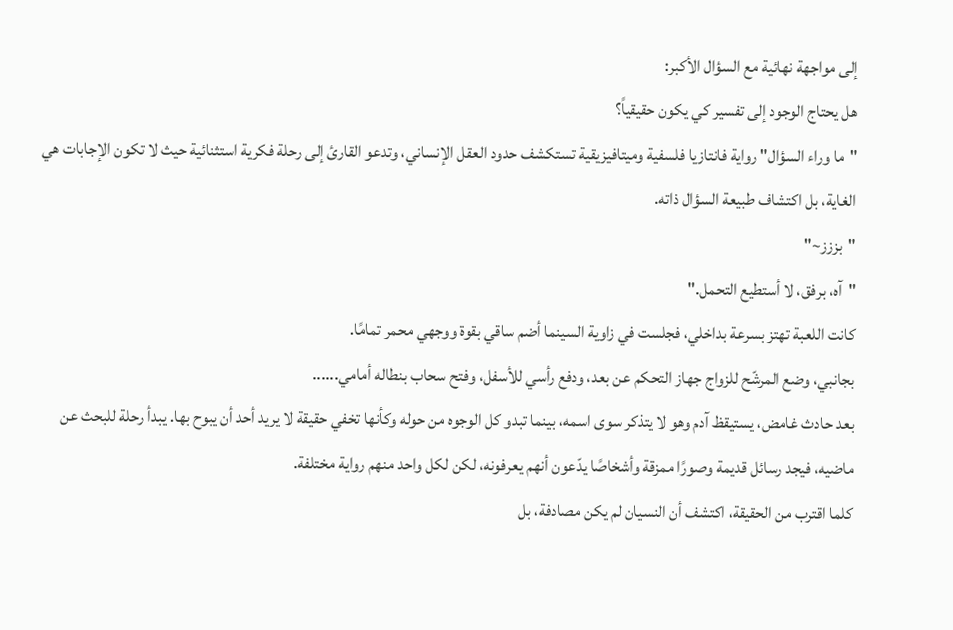إلى مواجهة نهائية مع السؤال الأكبر:
هل يحتاج الوجود إلى تفسير كي يكون حقيقياً؟
"ما وراء السؤال" رواية فانتازيا فلسفية وميتافيزيقية تستكشف حدود العقل الإنساني، وتدعو القارئ إلى رحلة فكرية استثنائية حيث لا تكون الإجابات هي الغاية، بل اكتشاف طبيعة السؤال ذاته.
"بززز~"
"آه، برفق، لا أستطيع التحمل."
كانت اللعبة تهتز بسرعة بداخلي، فجلست في زاوية السينما أضم ساقي بقوة ووجهي محمر تمامًا.
بجانبي، وضع المرشّح للزواج جهاز التحكم عن بعد، ودفع رأسي للأسفل، وفتح سحاب بنطاله أمامي......
بعد حادث غامض، يستيقظ آدم وهو لا يتذكر سوى اسمه، بينما تبدو كل الوجوه من حوله وكأنها تخفي حقيقة لا يريد أحد أن يبوح بها. يبدأ رحلة للبحث عن ماضيه، فيجد رسائل قديمة وصورًا ممزقة وأشخاصًا يدّعون أنهم يعرفونه، لكن لكل واحد منهم رواية مختلفة.
كلما اقترب من الحقيقة، اكتشف أن النسيان لم يكن مصادفة، بل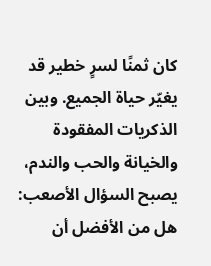كان ثمنًا لسرٍ خطير قد يغيّر حياة الجميع. وبين الذكريات المفقودة والخيانة والحب والندم، يصبح السؤال الأصعب:
هل من الأفضل أن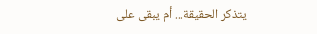يتذكر الحقيقة... أم يبقى على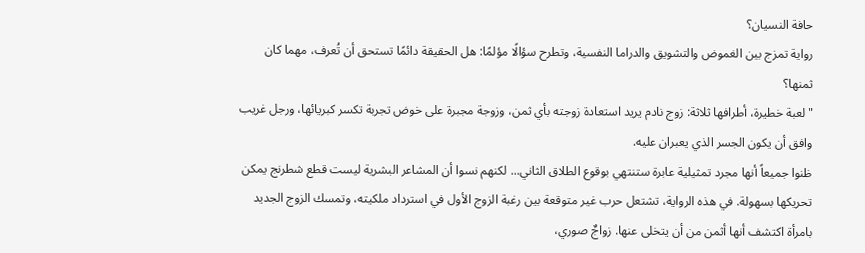حافة النسيان؟
رواية تمزج بين الغموض والتشويق والدراما النفسية، وتطرح سؤالًا مؤلمًا: هل الحقيقة دائمًا تستحق أن تُعرف، مهما كان ثمنها؟
"لعبة خطيرة، أطرافها ثلاثة: زوج نادم يريد استعادة زوجته بأي ثمن، وزوجة مجبرة على خوض تجربة تكسر كبريائها، ورجل غريب وافق أن يكون الجسر الذي يعبران عليه.
ظنوا جميعاً أنها مجرد تمثيلية عابرة ستنتهي بوقوع الطلاق الثاني... لكنهم نسوا أن المشاعر البشرية ليست قطع شطرنج يمكن تحريكها بسهولة. في هذه الرواية، تشتعل حرب غير متوقعة بين رغبة الزوج الأول في استرداد ملكيته، وتمسك الزوج الجديد بامرأة اكتشف أنها أثمن من أن يتخلى عنها. زواجٌ صوري،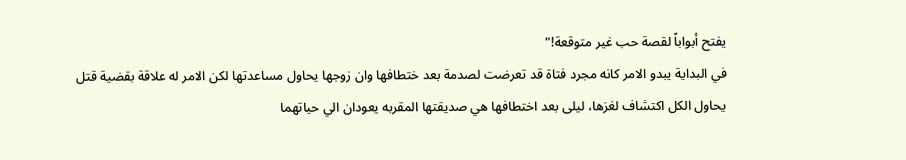يفتح أبواباً لقصة حب غير متوقعة!"
في البداية يبدو الامر كانه مجرد فتاة قد تعرضت لصدمة بعد ختطافها وان زوجها يحاول مساعدتها لكن الامر له علاقة بقضية قتل يحاول الكل اكتشاف لغزها، ليلى بعد اختطافها هي صديقتها المقربه يعودان الي حياتهما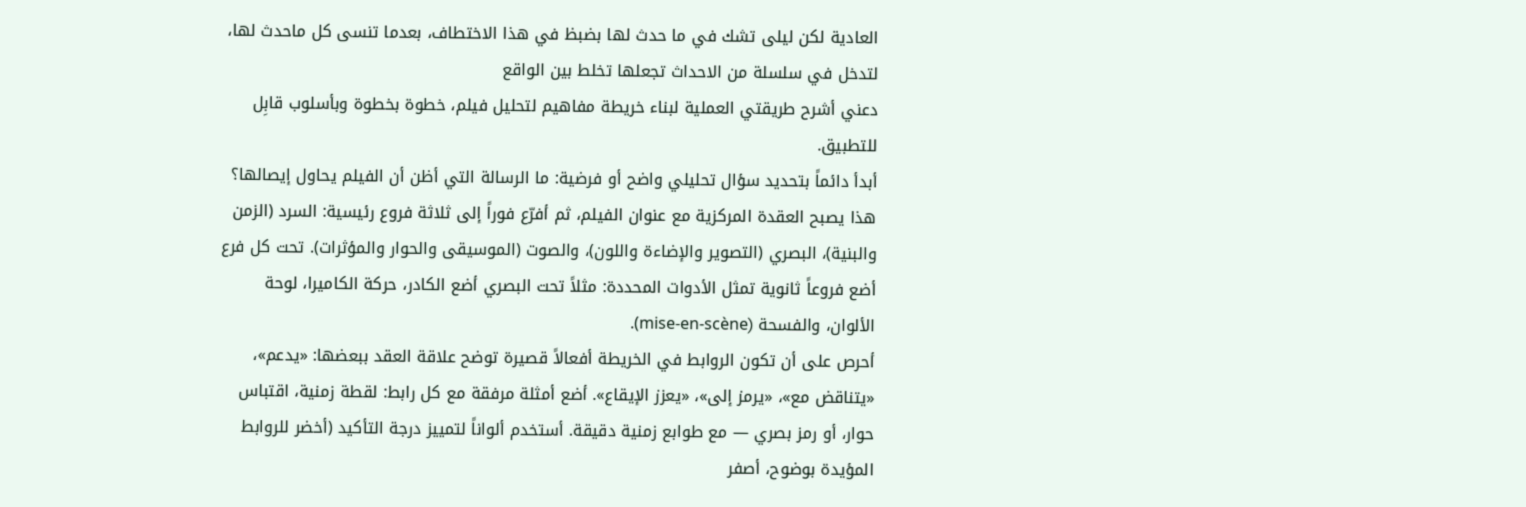العادية لكن ليلى تشك في ما حدث لها بضبظ في هذا الاختطاف، بعدما تنسى كل ماحدث لها، لتدخل في سلسلة من الاحداث تجعلها تخلط بين الواقع
دعني أشرح طريقتي العملية لبناء خريطة مفاهيم لتحليل فيلم، خطوة بخطوة وبأسلوب قابِل للتطبيق.
أبدأ دائماً بتحديد سؤال تحليلي واضح أو فرضية: ما الرسالة التي أظن أن الفيلم يحاول إيصالها؟ هذا يصبح العقدة المركزية مع عنوان الفيلم، ثم أفرّع فوراً إلى ثلاثة فروع رئيسية: السرد (الزمن والبنية)، البصري (التصوير والإضاءة واللون)، والصوت (الموسيقى والحوار والمؤثرات). تحت كل فرع أضع فروعاً ثانوية تمثل الأدوات المحددة: مثلاً تحت البصري أضع الكادر، حركة الكاميرا، لوحة الألوان، والفسحة (mise-en-scène).
أحرص على أن تكون الروابط في الخريطة أفعالاً قصيرة توضح علاقة العقد ببعضها: «يدعم»، «يتناقض مع»، «يرمز إلى»، «يعزز الإيقاع». أضع أمثلة مرفقة مع كل رابط: لقطة زمنية، اقتباس حوار، أو رمز بصري — مع طوابع زمنية دقيقة. أستخدم ألواناً لتمييز درجة التأكيد (أخضر للروابط المؤيدة بوضوح، أصفر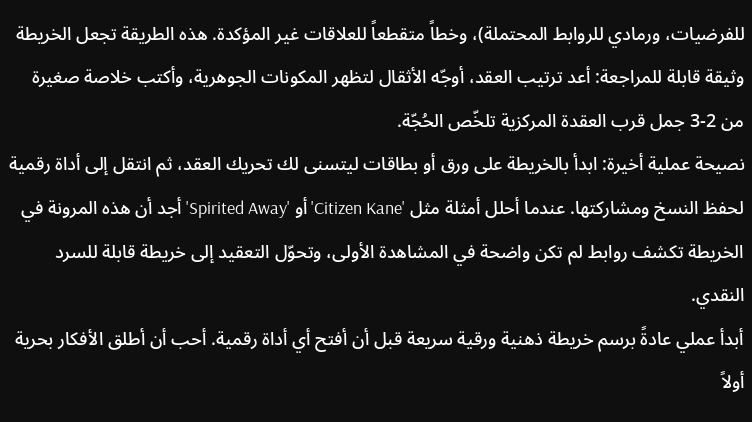للفرضيات، ورمادي للروابط المحتملة)، وخطاً متقطعاً للعلاقات غير المؤكدة. هذه الطريقة تجعل الخريطة وثيقة قابلة للمراجعة: أعد ترتيب العقد، أوجّه الأثقال لتظهر المكونات الجوهرية، وأكتب خلاصة صغيرة من 2-3 جمل قرب العقدة المركزية تلخّص الحُجّة.
نصيحة عملية أخيرة: ابدأ بالخريطة على ورق أو بطاقات ليتسنى لك تحريك العقد، ثم انتقل إلى أداة رقمية لحفظ النسخ ومشاركتها. عندما أحلل أمثلة مثل 'Citizen Kane' أو 'Spirited Away' أجد أن هذه المرونة في الخريطة تكشف روابط لم تكن واضحة في المشاهدة الأولى، وتحوّل التعقيد إلى خريطة قابلة للسرد النقدي.
أبدأ عملي عادةً برسم خريطة ذهنية ورقية سريعة قبل أن أفتح أي أداة رقمية. أحب أن أطلق الأفكار بحرية أولاً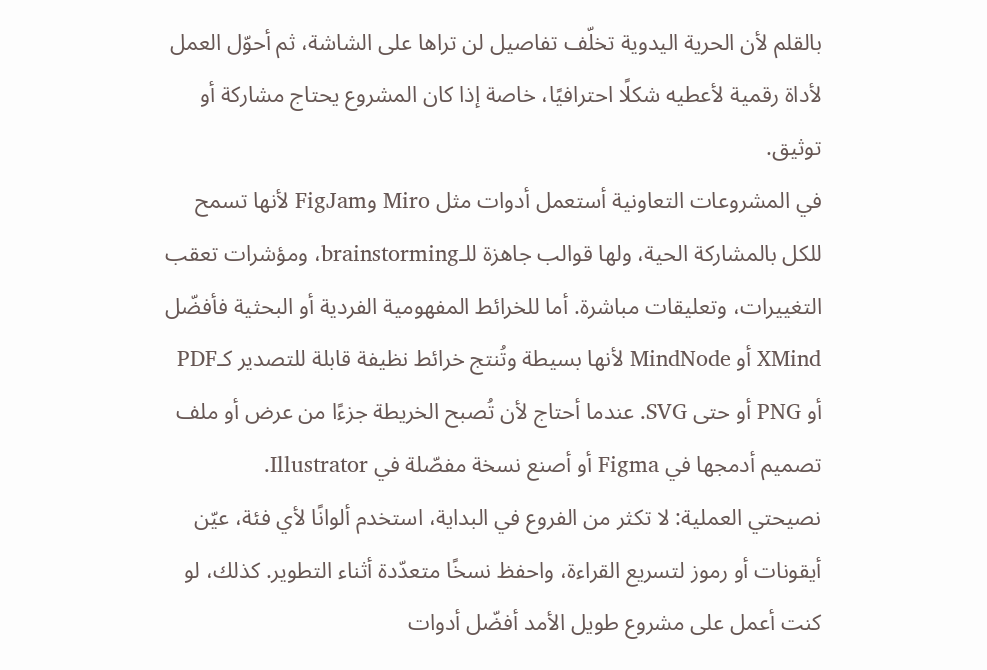بالقلم لأن الحرية اليدوية تخلّف تفاصيل لن تراها على الشاشة، ثم أحوّل العمل لأداة رقمية لأعطيه شكلًا احترافيًا، خاصة إذا كان المشروع يحتاج مشاركة أو توثيق.
في المشروعات التعاونية أستعمل أدوات مثل Miro وFigJam لأنها تسمح للكل بالمشاركة الحية، ولها قوالب جاهزة للـbrainstorming، ومؤشرات تعقب التغييرات، وتعليقات مباشرة. أما للخرائط المفهومية الفردية أو البحثية فأفضّل XMind أو MindNode لأنها بسيطة وتُنتج خرائط نظيفة قابلة للتصدير كـPDF أو PNG أو حتى SVG. عندما أحتاج لأن تُصبح الخريطة جزءًا من عرض أو ملف تصميم أدمجها في Figma أو أصنع نسخة مفصّلة في Illustrator.
نصيحتي العملية: لا تكثر من الفروع في البداية، استخدم ألوانًا لأي فئة، عيّن أيقونات أو رموز لتسريع القراءة، واحفظ نسخًا متعدّدة أثناء التطوير. كذلك، لو كنت أعمل على مشروع طويل الأمد أفضّل أدوات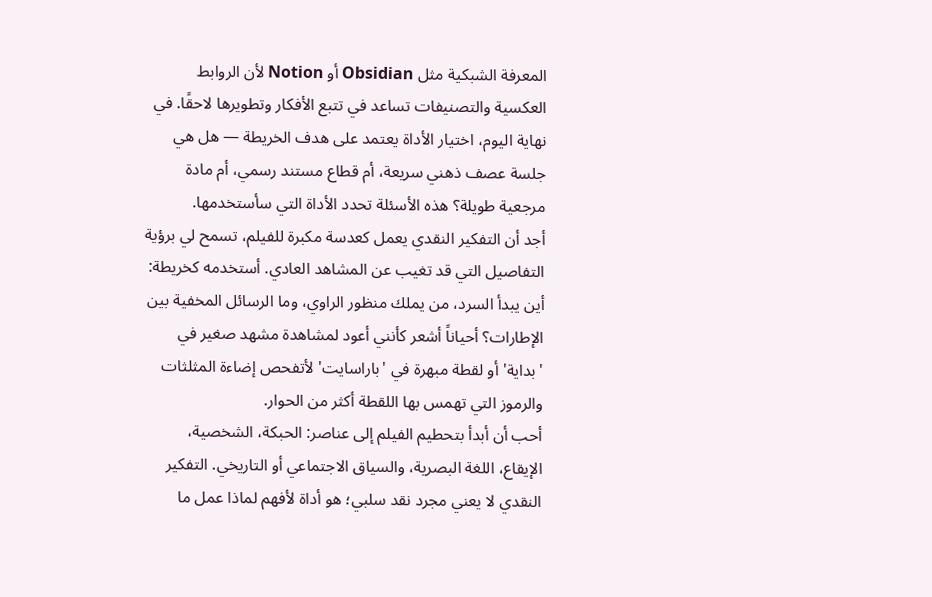المعرفة الشبكية مثل Obsidian أو Notion لأن الروابط العكسية والتصنيفات تساعد في تتبع الأفكار وتطويرها لاحقًا. في نهاية اليوم، اختيار الأداة يعتمد على هدف الخريطة — هل هي جلسة عصف ذهني سريعة، أم قطاع مستند رسمي، أم مادة مرجعية طويلة؟ هذه الأسئلة تحدد الأداة التي سأستخدمها.
أجد أن التفكير النقدي يعمل كعدسة مكبرة للفيلم، تسمح لي برؤية التفاصيل التي قد تغيب عن المشاهد العادي. أستخدمه كخريطة: أين يبدأ السرد، من يملك منظور الراوي، وما الرسائل المخفية بين الإطارات؟ أحياناً أشعر كأنني أعود لمشاهدة مشهد صغير في 'بداية' أو لقطة مبهرة في 'باراسايت' لأتفحص إضاءة المثلثات والرموز التي تهمس بها اللقطة أكثر من الحوار.
أحب أن أبدأ بتحطيم الفيلم إلى عناصر: الحبكة، الشخصية، الإيقاع، اللغة البصرية، والسياق الاجتماعي أو التاريخي. التفكير النقدي لا يعني مجرد نقد سلبي؛ هو أداة لأفهم لماذا عمل ما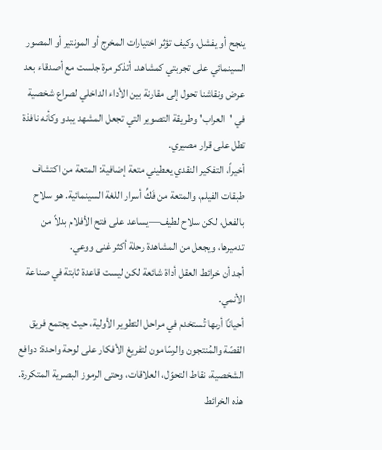ينجح أو يفشل، وكيف تؤثر اختيارات المخرج أو المونتير أو المصور السينمائي على تجربتي كمشاهد. أتذكر مرة جلست مع أصدقاء بعد عرض ونقاشنا تحول إلى مقارنة بين الأداء الداخلي لصراع شخصية في 'العراب' وطريقة التصوير التي تجعل المشهد يبدو وكأنه نافذة تطل على قرار مصيري.
أخيراً، التفكير النقدي يعطيني متعة إضافية: المتعة من اكتشاف طبقات الفيلم، والمتعة من فَكِّ أسرار اللغة السينمائية. هو سلاح بالفعل، لكن سلاح لطيف—يساعد على فتح الأفلام بدلاً من تدميرها، ويجعل من المشاهدة رحلة أكثر غنى ووعي.
أجد أن خرائط العقل أداة شائعة لكن ليست قاعدة ثابتة في صناعة الأنمي.
أحيانًا أرىها تُستخدم في مراحل التطوير الأولية، حيث يجتمع فريق القصّة والمُنتجون والرسّامون لتفريغ الأفكار على لوحة واحدة: دوافع الشخصية، نقاط التحوّل، العلاقات، وحتى الرموز البصرية المتكررة. هذه الخرائط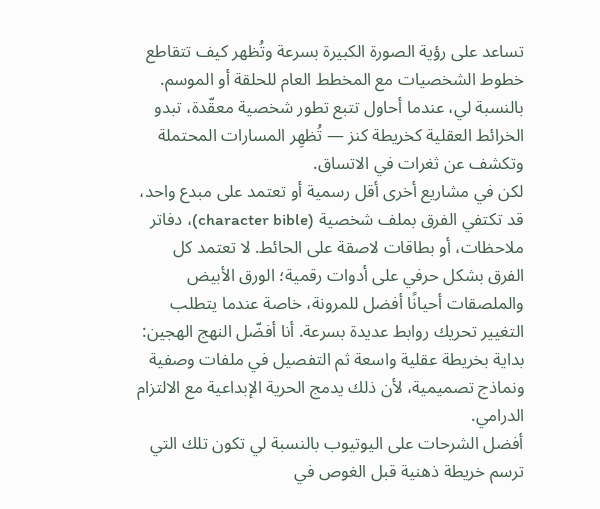تساعد على رؤية الصورة الكبيرة بسرعة وتُظهر كيف تتقاطع خطوط الشخصيات مع المخطط العام للحلقة أو الموسم. بالنسبة لي، عندما أحاول تتبع تطور شخصية معقّدة، تبدو الخرائط العقلية كخريطة كنز — تُظهِر المسارات المحتملة وتكشف عن ثغرات في الاتساق.
لكن في مشاريع أخرى أقل رسمية أو تعتمد على مبدع واحد، قد تكتفي الفرق بملف شخصية (character bible)، دفاتر ملاحظات، أو بطاقات لاصقة على الحائط. لا تعتمد كل الفرق بشكل حرفي على أدوات رقمية؛ الورق الأبيض والملصقات أحيانًا أفضل للمرونة، خاصة عندما يتطلب التغيير تحريك روابط عديدة بسرعة. أنا أفضّل النهج الهجين: بداية بخريطة عقلية واسعة ثم التفصيل في ملفات وصفية ونماذج تصميمية، لأن ذلك يدمج الحرية الإبداعية مع الالتزام الدرامي.
أفضل الشرحات على اليوتيوب بالنسبة لي تكون تلك التي ترسم خريطة ذهنية قبل الغوص في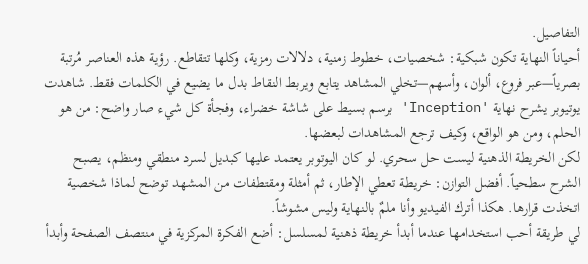التفاصيل.
أحياناً النهاية تكون شبكية: شخصيات، خطوط زمنية، دلالات رمزية، وكلها تتقاطع. رؤية هذه العناصر مُرتبة بصرياً—عبر فروع، ألوان، وأسهم—تخلي المشاهد يتابع ويربط النقاط بدل ما يضيع في الكلمات فقط. شاهدت يوتيوبر يشرح نهاية 'Inception' برسم بسيط على شاشة خضراء، وفجأة كل شيء صار واضح: من هو الحلم، ومن هو الواقع، وكيف ترجع المشاهدات لبعضها.
لكن الخريطة الذهنية ليست حل سحري. لو كان اليوتوبر يعتمد عليها كبديل لسرد منطقي ومنظم، يصبح الشرح سطحياً. أفضل التوازن: خريطة تعطي الإطار، ثم أمثلة ومقتطفات من المشهد توضح لماذا شخصية اتخذت قرارها. هكذا أترك الفيديو وأنا ملمٌ بالنهاية وليس مشوشاً.
لي طريقة أحب استخدامها عندما أبدأ خريطة ذهنية لمسلسل: أضع الفكرة المركزية في منتصف الصفحة وأبدأ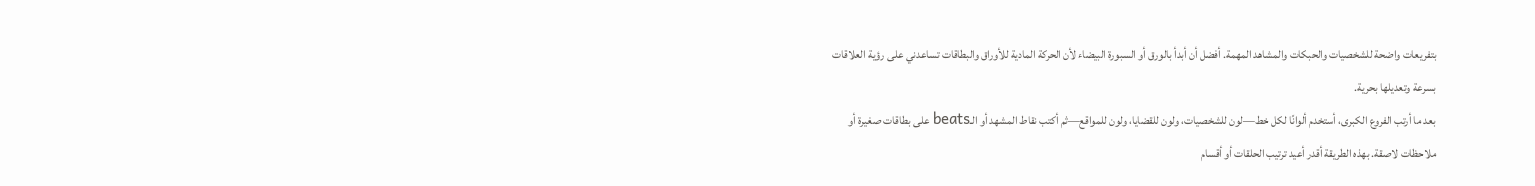بتفريعات واضحة للشخصيات والحبكات والمشاهد المهمة. أفضل أن أبدأ بالورق أو السبورة البيضاء لأن الحركة المادية للأوراق والبطاقات تساعدني على رؤية العلاقات بسرعة وتعديلها بحرية.
بعد ما أرتب الفروع الكبرى، أستخدم ألوانًا لكل خط—لون للشخصيات، ولون للقضايا، ولون للمواقع—ثم أكتب نقاط المشهد أو الـbeats على بطاقات صغيرة أو ملاحظات لاصقة. بهذه الطريقة أقدر أعيد ترتيب الحلقات أو أقسام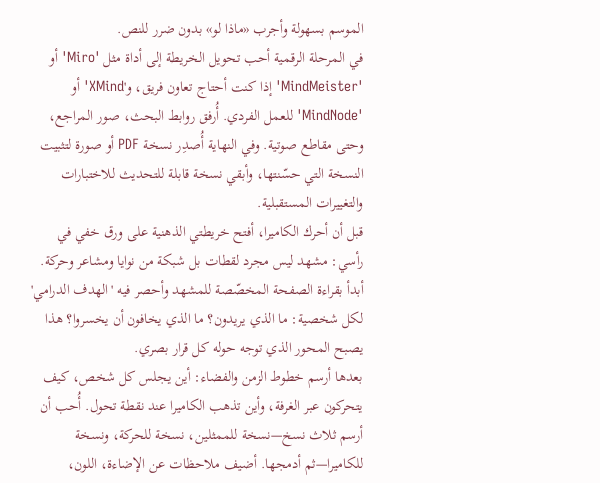الموسم بسهولة وأجرب «ماذا لو» بدون ضرر للنص.
في المرحلة الرقمية أحب تحويل الخريطة إلى أداة مثل 'Miro' أو 'MindMeister' إذا كنت أحتاج تعاون فريق، و'XMind' أو 'MindNode' للعمل الفردي. أُرفق روابط البحث، صور المراجع، وحتى مقاطع صوتية. وفي النهاية أُصدِر نسخة PDF أو صورة لتثبيت النسخة التي حسّنتها، وأبقي نسخة قابلة للتحديث للاختبارات والتغييرات المستقبلية.
قبل أن أحرك الكاميرا، أفتح خريطتي الذهنية على ورق خفي في رأسي: مشهد ليس مجرد لقطات بل شبكة من نوايا ومشاعر وحركة. أبدأ بقراءة الصفحة المخصّصة للمشهد وأحصر فيه 'الهدف الدرامي' لكل شخصية: ما الذي يريدون؟ ما الذي يخافون أن يخسروا؟ هذا يصبح المحور الذي توجه حوله كل قرار بصري.
بعدها أرسم خطوط الزمن والفضاء: أين يجلس كل شخص، كيف يتحركون عبر الغرفة، وأين تذهب الكاميرا عند نقطة تحول. أُحب أن أرسم ثلاث نسخ—نسخة للممثلين، نسخة للحركة، ونسخة للكاميرا—ثم أدمجها. أضيف ملاحظات عن الإضاءة، اللون،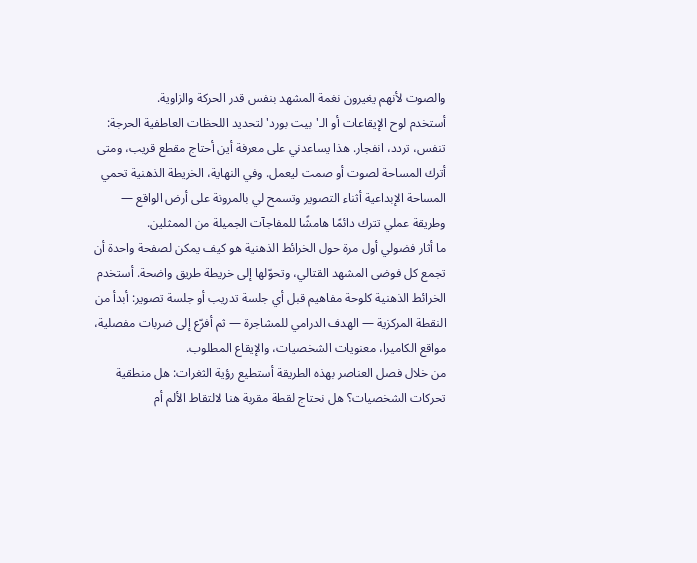والصوت لأنهم يغيرون نغمة المشهد بنفس قدر الحركة والزاوية.
أستخدم لوح الإيقاعات أو الـ'بيت بورد' لتحديد اللحظات العاطفية الحرجة: تنفس، تردد، انفجار. هذا يساعدني على معرفة أين أحتاج مقطع قريب، ومتى أترك المساحة لصوت أو صمت ليعمل. وفي النهاية، الخريطة الذهنية تحمي المساحة الإبداعية أثناء التصوير وتسمح لي بالمرونة على أرض الواقع — وطريقة عملي تترك دائمًا هامشًا للمفاجآت الجميلة من الممثلين.
ما أثار فضولي أول مرة حول الخرائط الذهنية هو كيف يمكن لصفحة واحدة أن تجمع كل فوضى المشهد القتالي، وتحوّلها إلى خريطة طريق واضحة. أستخدم الخرائط الذهنية كلوحة مفاهيم قبل أي جلسة تدريب أو جلسة تصوير: أبدأ من النقطة المركزية — الهدف الدرامي للمشاجرة — ثم أفرّع إلى ضربات مفصلية، مواقع الكاميرا، معنويات الشخصيات، والإيقاع المطلوب.
من خلال فصل العناصر بهذه الطريقة أستطيع رؤية الثغرات: هل منطقية تحركات الشخصيات؟ هل نحتاج لقطة مقربة هنا لالتقاط الألم أم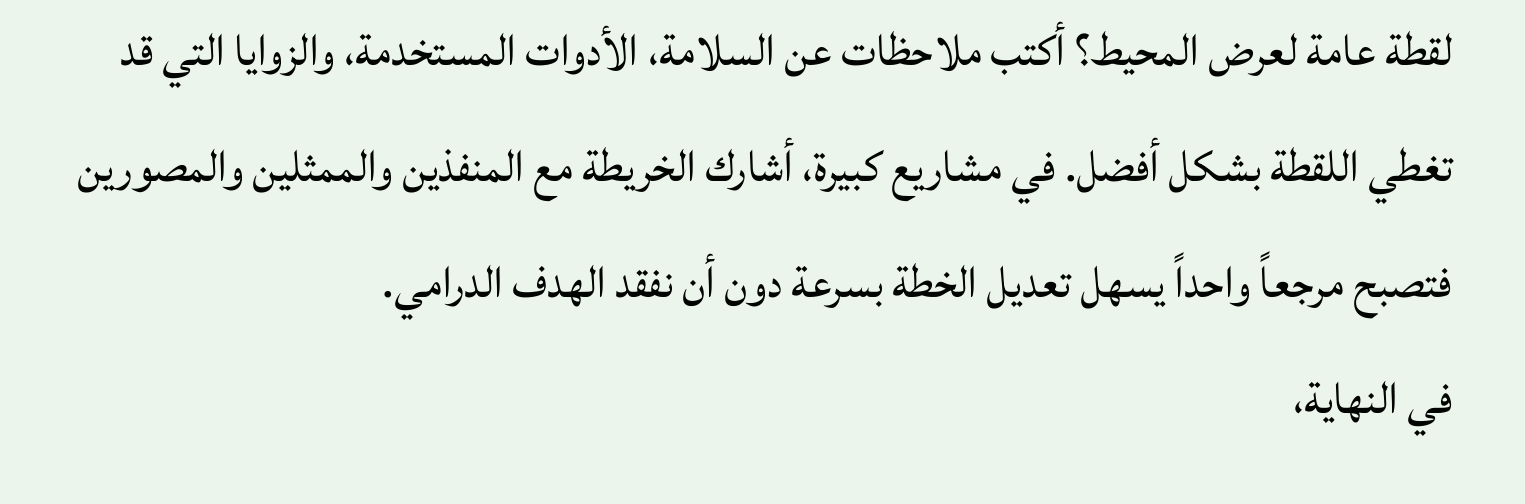لقطة عامة لعرض المحيط؟ أكتب ملاحظات عن السلامة، الأدوات المستخدمة، والزوايا التي قد تغطي اللقطة بشكل أفضل. في مشاريع كبيرة، أشارك الخريطة مع المنفذين والممثلين والمصورين فتصبح مرجعاً واحداً يسهل تعديل الخطة بسرعة دون أن نفقد الهدف الدرامي.
في النهاية،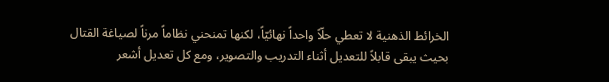الخرائط الذهنية لا تعطي حلّاً واحداً نهائيّاً، لكنها تمنحني نظاماً مرناً لصياغة القتال بحيث يبقى قابلاً للتعديل أثناء التدريب والتصوير، ومع كل تعديل أشعر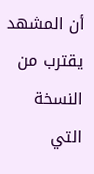أن المشهد يقترب من النسخة التي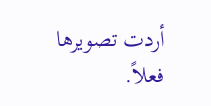أردت تصويرها فعلاً.